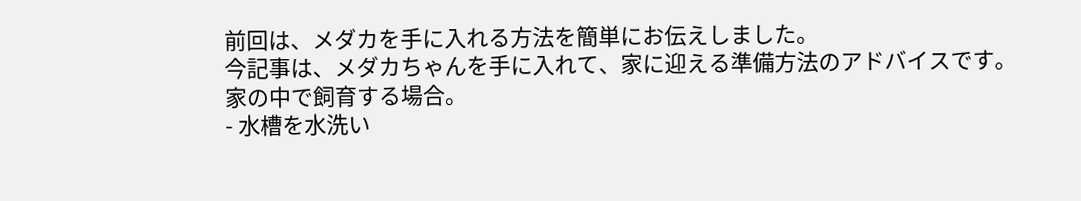前回は、メダカを手に入れる方法を簡単にお伝えしました。
今記事は、メダカちゃんを手に入れて、家に迎える準備方法のアドバイスです。
家の中で飼育する場合。
- 水槽を水洗い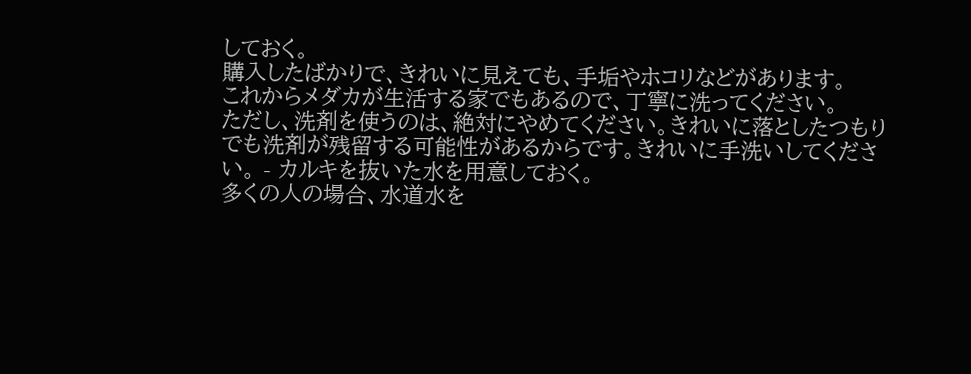しておく。
購入したばかりで、きれいに見えても、手垢やホコリなどがあります。
これからメダカが生活する家でもあるので、丁寧に洗ってください。
ただし、洗剤を使うのは、絶対にやめてください。きれいに落としたつもりでも洗剤が残留する可能性があるからです。きれいに手洗いしてください。 - カルキを抜いた水を用意しておく。
多くの人の場合、水道水を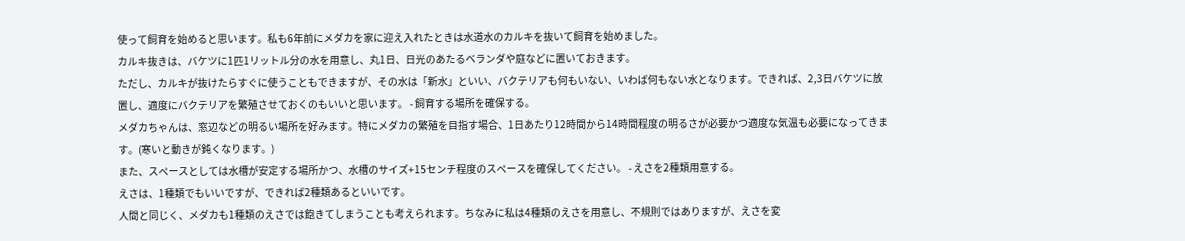使って飼育を始めると思います。私も6年前にメダカを家に迎え入れたときは水道水のカルキを抜いて飼育を始めました。
カルキ抜きは、バケツに1匹1リットル分の水を用意し、丸1日、日光のあたるベランダや庭などに置いておきます。
ただし、カルキが抜けたらすぐに使うこともできますが、その水は「新水」といい、バクテリアも何もいない、いわば何もない水となります。できれば、2,3日バケツに放置し、適度にバクテリアを繁殖させておくのもいいと思います。 - 飼育する場所を確保する。
メダカちゃんは、窓辺などの明るい場所を好みます。特にメダカの繁殖を目指す場合、1日あたり12時間から14時間程度の明るさが必要かつ適度な気温も必要になってきます。(寒いと動きが鈍くなります。)
また、スペースとしては水槽が安定する場所かつ、水槽のサイズ+15センチ程度のスペースを確保してください。 - えさを2種類用意する。
えさは、1種類でもいいですが、できれば2種類あるといいです。
人間と同じく、メダカも1種類のえさでは飽きてしまうことも考えられます。ちなみに私は4種類のえさを用意し、不規則ではありますが、えさを変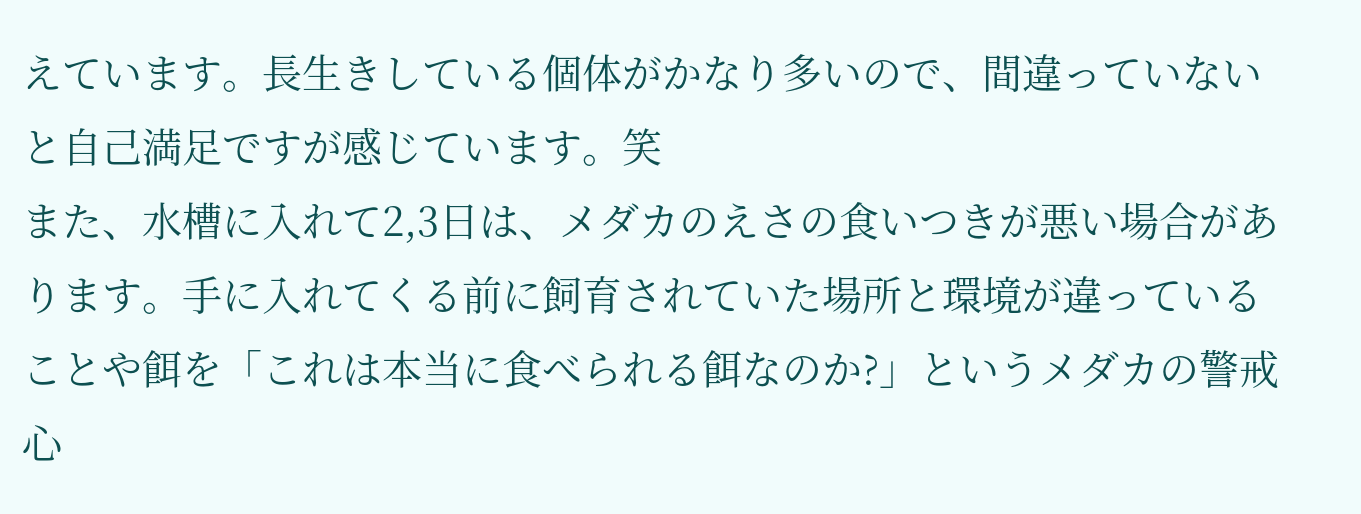えています。長生きしている個体がかなり多いので、間違っていないと自己満足ですが感じています。笑
また、水槽に入れて2,3日は、メダカのえさの食いつきが悪い場合があります。手に入れてくる前に飼育されていた場所と環境が違っていることや餌を「これは本当に食べられる餌なのか?」というメダカの警戒心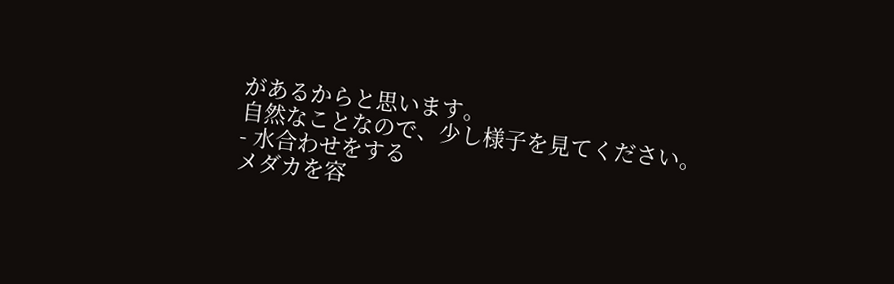があるからと思います。
自然なことなので、少し様子を見てください。
- 水合わせをする
メダカを容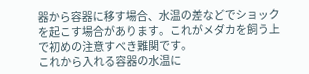器から容器に移す場合、水温の差などでショックを起こす場合があります。これがメダカを飼う上で初めの注意すべき難関です。
これから入れる容器の水温に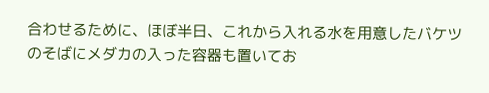合わせるために、ほぼ半日、これから入れる水を用意したバケツのそばにメダカの入った容器も置いてお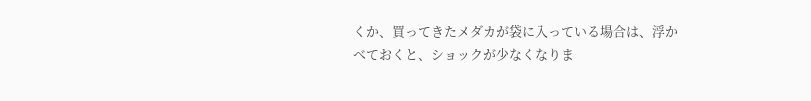くか、買ってきたメダカが袋に入っている場合は、浮かべておくと、ショックが少なくなりま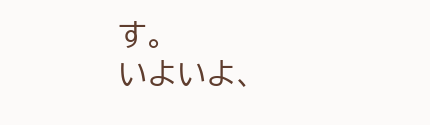す。
いよいよ、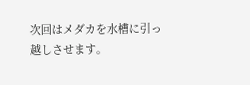次回はメダカを水槽に引っ越しさせます。